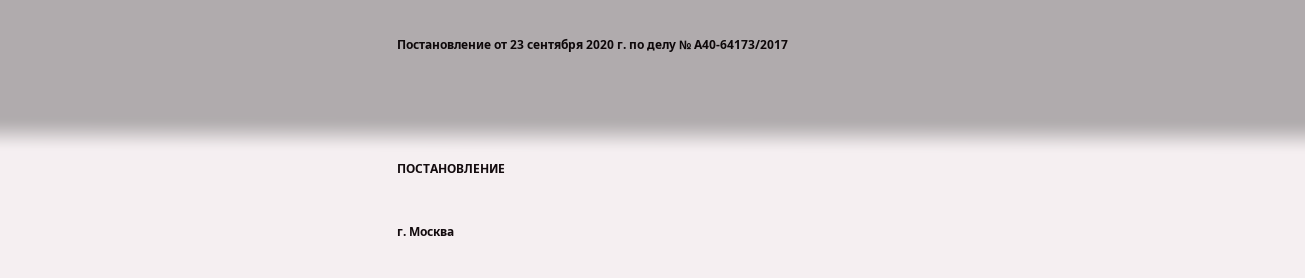Постановление от 23 сентября 2020 г. по делу № А40-64173/2017





ПОСТАНОВЛЕНИЕ


г. Москва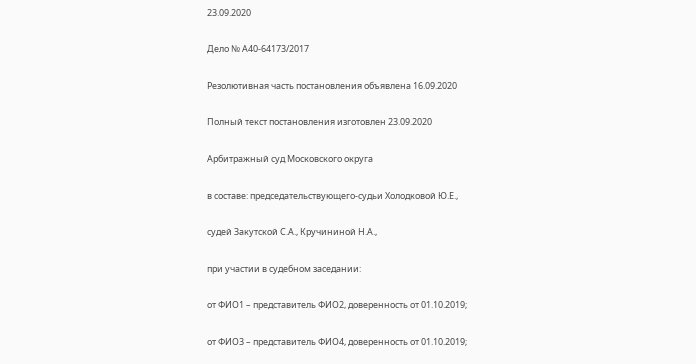23.09.2020

Дело № А40-64173/2017

Резолютивная часть постановления объявлена 16.09.2020

Полный текст постановления изготовлен 23.09.2020

Арбитражный суд Московского округа

в составе: председательствующего-судьи Холодковой Ю.Е.,

судей Закутской С.А., Кручининой Н.А.,

при участии в судебном заседании:

от ФИО1 – представитель ФИО2, доверенность от 01.10.2019;

от ФИО3 – представитель ФИО4, доверенность от 01.10.2019;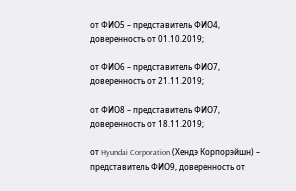от ФИО5 – представитель ФИО4, доверенность от 01.10.2019;

от ФИО6 – представитель ФИО7, доверенность от 21.11.2019;

от ФИО8 – представитель ФИО7, доверенность от 18.11.2019;

от Hyundai Corporation (Хендэ Корпорэйшн) – представитель ФИО9, доверенность от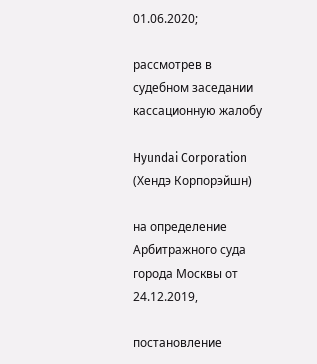01.06.2020;

рассмотрев в судебном заседании кассационную жалобу

Hyundai Corporation (Хендэ Корпорэйшн)

на определение Арбитражного суда города Москвы от 24.12.2019,

постановление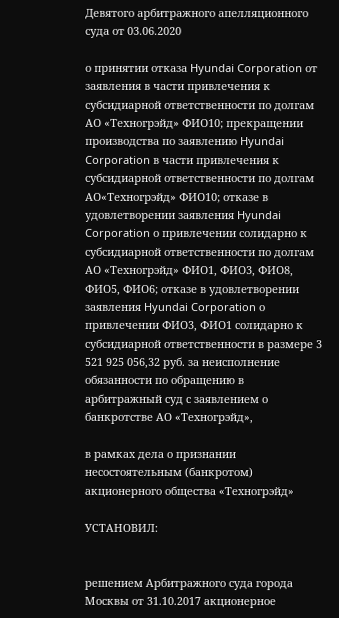Девятого арбитражного апелляционного суда от 03.06.2020

о принятии отказа Hyundai Corporation от заявления в части привлечения к субсидиарной ответственности по долгам АО «Техногрэйд» ФИО10; прекращении производства по заявлению Hyundai Corporation в части привлечения к субсидиарной ответственности по долгам АО«Техногрэйд» ФИО10; отказе в удовлетворении заявления Hyundai Corporation о привлечении солидарно к субсидиарной ответственности по долгам АО «Техногрэйд» ФИО1, ФИО3, ФИО8, ФИО5, ФИО6; отказе в удовлетворении заявления Hyundai Corporation о привлечении ФИО3, ФИО1 солидарно к субсидиарной ответственности в размере 3 521 925 056,32 руб. за неисполнение обязанности по обращению в арбитражный суд с заявлением о банкротстве АО «Техногрэйд»,

в рамках дела о признании несостоятельным (банкротом) акционерного общества «Техногрэйд»

УСТАНОВИЛ:


решением Арбитражного суда города Москвы от 31.10.2017 акционерное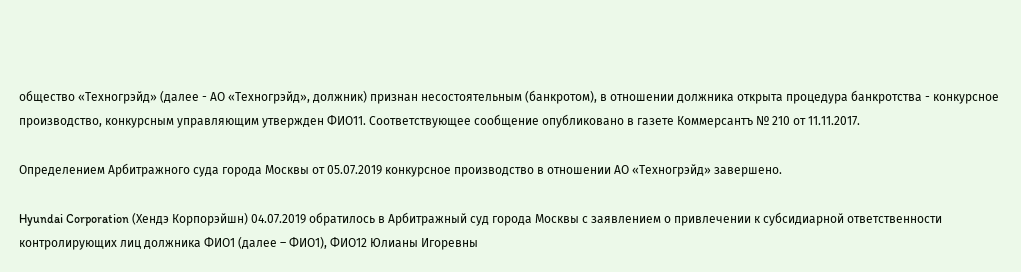общество «Техногрэйд» (далее - АО «Техногрэйд», должник) признан несостоятельным (банкротом), в отношении должника открыта процедура банкротства - конкурсное производство, конкурсным управляющим утвержден ФИО11. Соответствующее сообщение опубликовано в газете Коммерсантъ № 210 от 11.11.2017.

Определением Арбитражного суда города Москвы от 05.07.2019 конкурсное производство в отношении АО «Техногрэйд» завершено.

Hyundai Corporation (Хендэ Корпорэйшн) 04.07.2019 обратилось в Арбитражный суд города Москвы с заявлением о привлечении к субсидиарной ответственности контролирующих лиц должника ФИО1 (далее – ФИО1), ФИО12 Юлианы Игоревны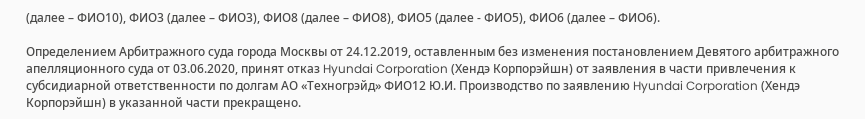(далее – ФИО10), ФИО3 (далее – ФИО3), ФИО8 (далее – ФИО8), ФИО5 (далее - ФИО5), ФИО6 (далее – ФИО6).

Определением Арбитражного суда города Москвы от 24.12.2019, оставленным без изменения постановлением Девятого арбитражного апелляционного суда от 03.06.2020, принят отказ Hyundai Corporation (Хендэ Корпорэйшн) от заявления в части привлечения к субсидиарной ответственности по долгам АО «Техногрэйд» ФИО12 Ю.И. Производство по заявлению Hyundai Corporation (Хендэ Корпорэйшн) в указанной части прекращено.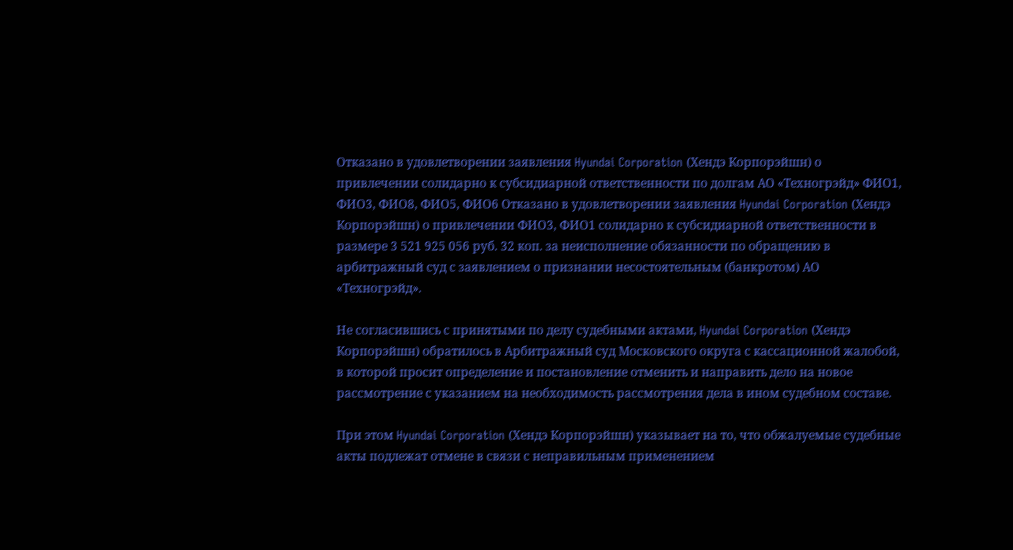Отказано в удовлетворении заявления Hyundai Corporation (Хендэ Корпорэйшн) о привлечении солидарно к субсидиарной ответственности по долгам АО «Техногрэйд» ФИО1, ФИО3, ФИО8, ФИО5, ФИО6 Отказано в удовлетворении заявления Hyundai Corporation (Хендэ Корпорэйшн) о привлечении ФИО3, ФИО1 солидарно к субсидиарной ответственности в размере 3 521 925 056 руб. 32 коп. за неисполнение обязанности по обращению в арбитражный суд с заявлением о признании несостоятельным (банкротом) АО «Техногрэйд».

Не согласившись с принятыми по делу судебными актами, Hyundai Corporation (Хендэ Корпорэйшн) обратилось в Арбитражный суд Московского округа с кассационной жалобой, в которой просит определение и постановление отменить и направить дело на новое рассмотрение с указанием на необходимость рассмотрения дела в ином судебном составе.

При этом Hyundai Corporation (Хендэ Корпорэйшн) указывает на то, что обжалуемые судебные акты подлежат отмене в связи с неправильным применением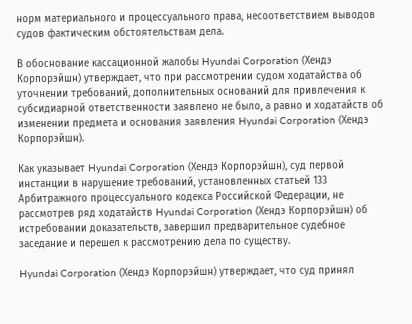норм материального и процессуального права, несоответствием выводов судов фактическим обстоятельствам дела.

В обоснование кассационной жалобы Hyundai Corporation (Хендэ Корпорэйшн) утверждает, что при рассмотрении судом ходатайства об уточнении требований, дополнительных оснований для привлечения к субсидиарной ответственности заявлено не было, а равно и ходатайств об изменении предмета и основания заявления Hyundai Corporation (Хендэ Корпорэйшн).

Как указывает Hyundai Corporation (Хендэ Корпорэйшн), суд первой инстанции в нарушение требований, установленных статьей 133 Арбитражного процессуального кодекса Российской Федерации, не рассмотрев ряд ходатайств Hyundai Corporation (Хендэ Корпорэйшн) об истребовании доказательств, завершил предварительное судебное заседание и перешел к рассмотрению дела по существу.

Hyundai Corporation (Хендэ Корпорэйшн) утверждает, что суд принял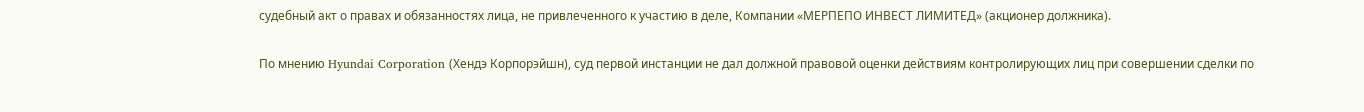судебный акт о правах и обязанностях лица, не привлеченного к участию в деле, Компании «МЕРПЕПО ИНВЕСТ ЛИМИТЕД» (акционер должника).

По мнению Hyundai Corporation (Хендэ Корпорэйшн), суд первой инстанции не дал должной правовой оценки действиям контролирующих лиц при совершении сделки по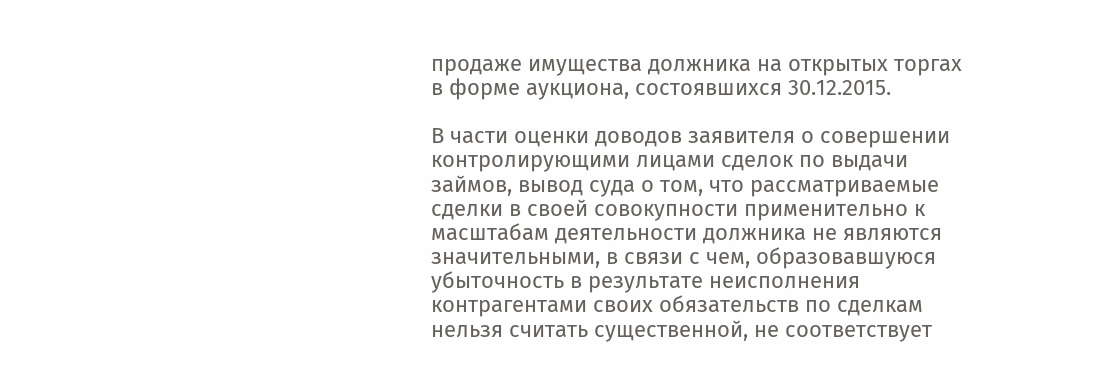продаже имущества должника на открытых торгах в форме аукциона, состоявшихся 30.12.2015.

В части оценки доводов заявителя о совершении контролирующими лицами сделок по выдачи займов, вывод суда о том, что рассматриваемые сделки в своей совокупности применительно к масштабам деятельности должника не являются значительными, в связи с чем, образовавшуюся убыточность в результате неисполнения контрагентами своих обязательств по сделкам нельзя считать существенной, не соответствует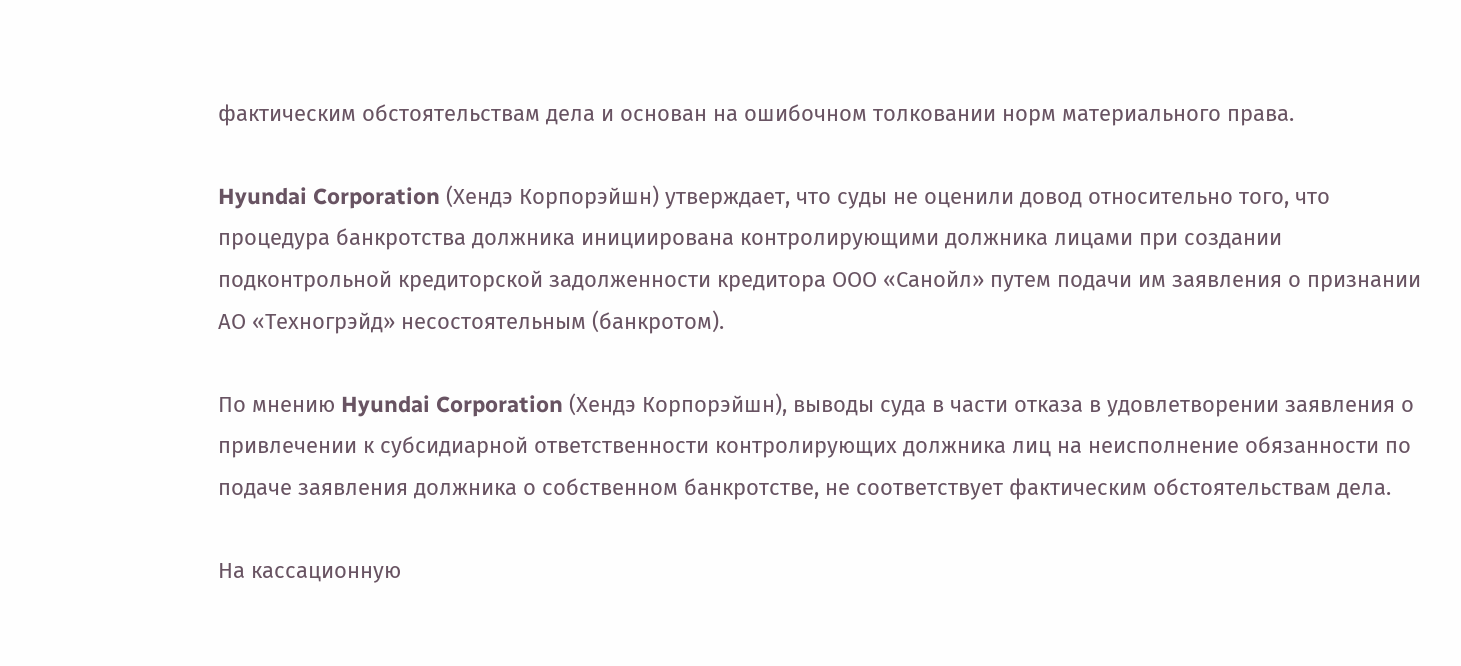фактическим обстоятельствам дела и основан на ошибочном толковании норм материального права.

Hyundai Corporation (Хендэ Корпорэйшн) утверждает, что суды не оценили довод относительно того, что процедура банкротства должника инициирована контролирующими должника лицами при создании подконтрольной кредиторской задолженности кредитора ООО «Санойл» путем подачи им заявления о признании АО «Техногрэйд» несостоятельным (банкротом).

По мнению Hyundai Corporation (Хендэ Корпорэйшн), выводы суда в части отказа в удовлетворении заявления о привлечении к субсидиарной ответственности контролирующих должника лиц на неисполнение обязанности по подаче заявления должника о собственном банкротстве, не соответствует фактическим обстоятельствам дела.

На кассационную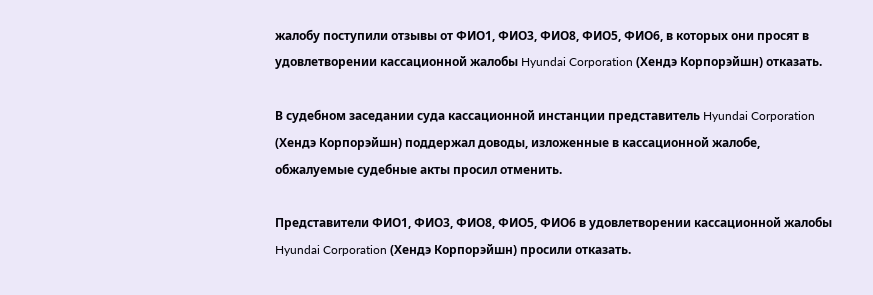жалобу поступили отзывы от ФИО1, ФИО3, ФИО8, ФИО5, ФИО6, в которых они просят в удовлетворении кассационной жалобы Hyundai Corporation (Хендэ Корпорэйшн) отказать.

В судебном заседании суда кассационной инстанции представитель Hyundai Corporation (Хендэ Корпорэйшн) поддержал доводы, изложенные в кассационной жалобе, обжалуемые судебные акты просил отменить.

Представители ФИО1, ФИО3, ФИО8, ФИО5, ФИО6 в удовлетворении кассационной жалобы Hyundai Corporation (Хендэ Корпорэйшн) просили отказать.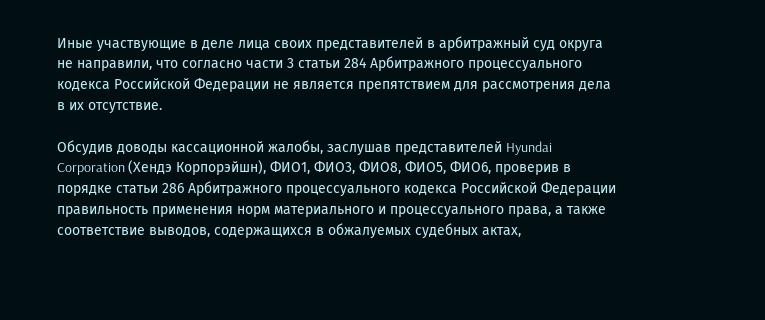Иные участвующие в деле лица своих представителей в арбитражный суд округа не направили, что согласно части 3 статьи 284 Арбитражного процессуального кодекса Российской Федерации не является препятствием для рассмотрения дела в их отсутствие.

Обсудив доводы кассационной жалобы, заслушав представителей Hyundai Corporation (Хендэ Корпорэйшн), ФИО1, ФИО3, ФИО8, ФИО5, ФИО6, проверив в порядке статьи 286 Арбитражного процессуального кодекса Российской Федерации правильность применения норм материального и процессуального права, а также соответствие выводов, содержащихся в обжалуемых судебных актах,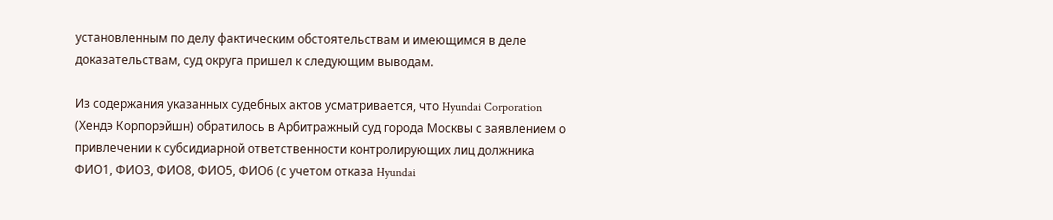установленным по делу фактическим обстоятельствам и имеющимся в деле доказательствам, суд округа пришел к следующим выводам.

Из содержания указанных судебных актов усматривается, что Hyundai Corporation (Хендэ Корпорэйшн) обратилось в Арбитражный суд города Москвы с заявлением о привлечении к субсидиарной ответственности контролирующих лиц должника ФИО1, ФИО3, ФИО8, ФИО5, ФИО6 (с учетом отказа Hyundai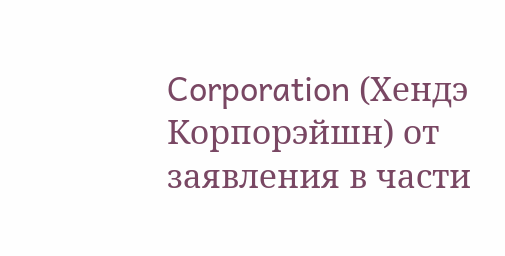Corporation (Хендэ Корпорэйшн) от заявления в части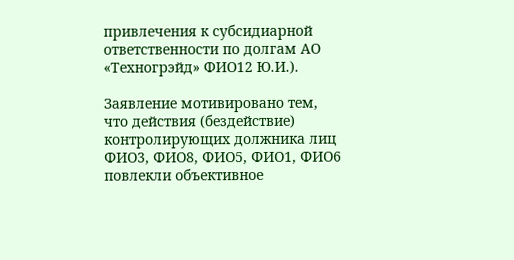привлечения к субсидиарной ответственности по долгам АО «Техногрэйд» ФИО12 Ю.И.).

Заявление мотивировано тем, что действия (бездействие) контролирующих должника лиц ФИО3, ФИО8, ФИО5, ФИО1, ФИО6 повлекли объективное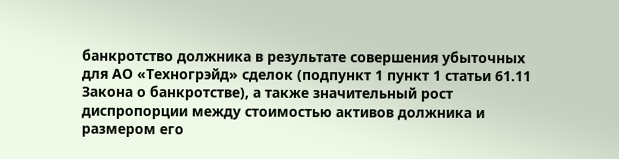банкротство должника в результате совершения убыточных для АО «Техногрэйд» сделок (подпункт 1 пункт 1 статьи 61.11 Закона о банкротстве), а также значительный рост диспропорции между стоимостью активов должника и размером его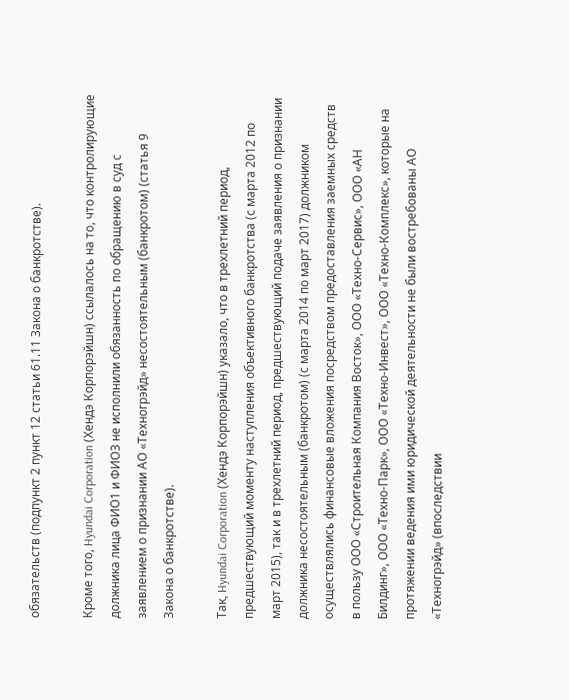обязательств (подпункт 2 пункт 12 статьи 61.11 Закона о банкротстве).

Кроме того, Hyundai Corporation (Хендэ Корпорэйшн) ссылалось на то, что контролирующие должника лица ФИО1 и ФИО3 не исполнили обязанность по обращению в суд с заявлением о признании АО «Техногрэйд» несостоятельным (банкротом) (статья 9 Закона о банкротстве).

Так, Hyundai Corporation (Хендэ Корпорэйшн) указало, что в трехлетний период, предшествующий моменту наступления объективного банкротства (с марта 2012 по март 2015), так и в трехлетний период, предшествующий подаче заявления о признании должника несостоятельным (банкротом) (с марта 2014 по март 2017) должником осуществлялись финансовые вложения посредством предоставления заемных средств в пользу ООО «Строительная Компания Восток», ООО «Техно-Сервис», ООО «АН Билдинг», ООО «Техно-Парк», ООО «Техно-Инвест», ООО «Техно-Комплекс», которые на протяжении ведения ими юридической деятельности не были востребованы АО «Техногрэйд» (впоследствии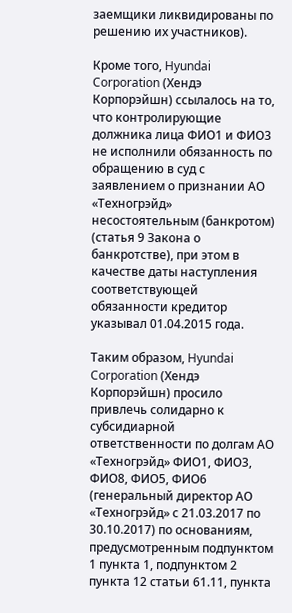заемщики ликвидированы по решению их участников).

Кроме того, Hyundai Corporation (Хендэ Корпорэйшн) ссылалось на то, что контролирующие должника лица ФИО1 и ФИО3 не исполнили обязанность по обращению в суд с заявлением о признании АО «Техногрэйд» несостоятельным (банкротом) (статья 9 Закона о банкротстве), при этом в качестве даты наступления соответствующей обязанности кредитор указывал 01.04.2015 года.

Таким образом, Hyundai Corporation (Хендэ Корпорэйшн) просило привлечь солидарно к субсидиарной ответственности по долгам АО «Техногрэйд» ФИО1, ФИО3, ФИО8, ФИО5, ФИО6 (генеральный директор АО «Техногрэйд» с 21.03.2017 по 30.10.2017) по основаниям, предусмотренным подпунктом 1 пункта 1, подпунктом 2 пункта 12 статьи 61.11, пункта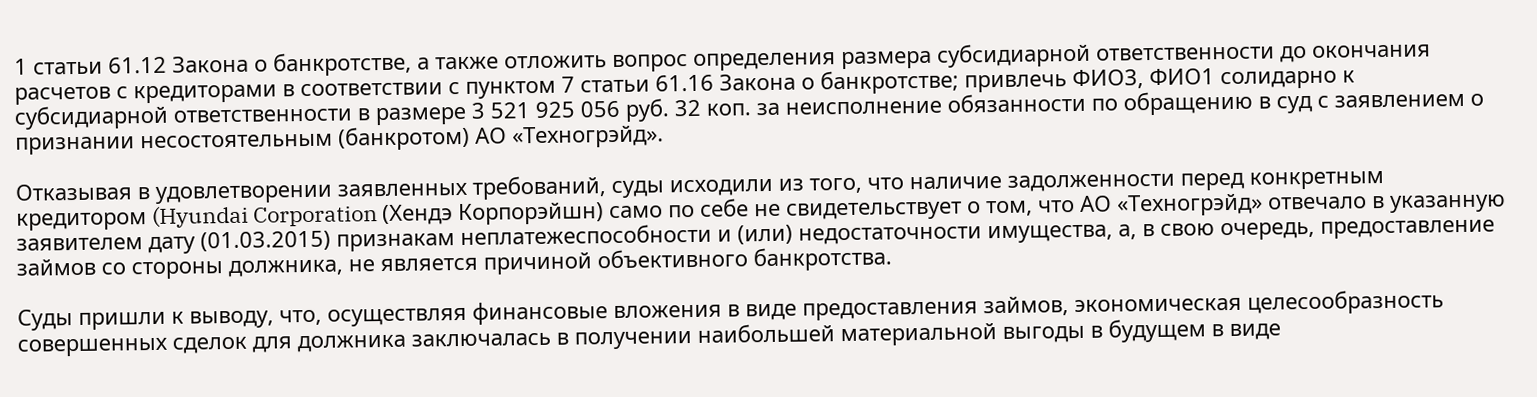1 статьи 61.12 Закона о банкротстве, а также отложить вопрос определения размера субсидиарной ответственности до окончания расчетов с кредиторами в соответствии с пунктом 7 статьи 61.16 Закона о банкротстве; привлечь ФИО3, ФИО1 солидарно к субсидиарной ответственности в размере 3 521 925 056 руб. 32 коп. за неисполнение обязанности по обращению в суд с заявлением о признании несостоятельным (банкротом) АО «Техногрэйд».

Отказывая в удовлетворении заявленных требований, суды исходили из того, что наличие задолженности перед конкретным кредитором (Hyundai Corporation (Хендэ Корпорэйшн) само по себе не свидетельствует о том, что АО «Техногрэйд» отвечало в указанную заявителем дату (01.03.2015) признакам неплатежеспособности и (или) недостаточности имущества, а, в свою очередь, предоставление займов со стороны должника, не является причиной объективного банкротства.

Суды пришли к выводу, что, осуществляя финансовые вложения в виде предоставления займов, экономическая целесообразность совершенных сделок для должника заключалась в получении наибольшей материальной выгоды в будущем в виде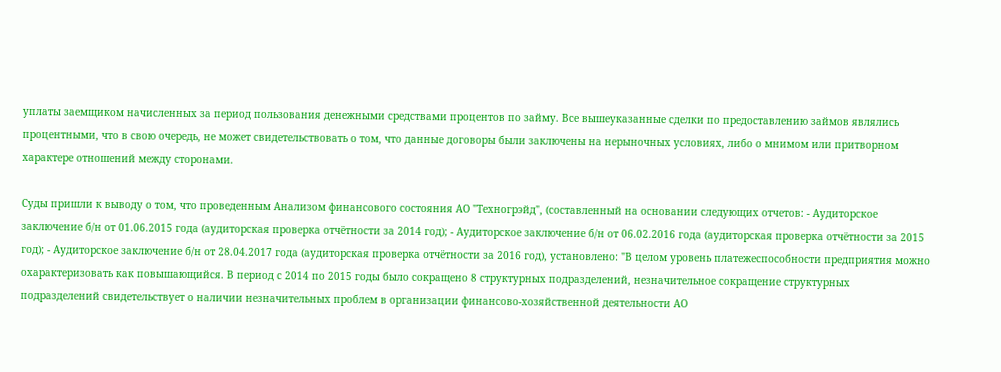уплаты заемщиком начисленных за период пользования денежными средствами процентов по займу. Все вышеуказанные сделки по предоставлению займов являлись процентными, что в свою очередь, не может свидетельствовать о том, что данные договоры были заключены на нерыночных условиях, либо о мнимом или притворном характере отношений между сторонами.

Суды пришли к выводу о том, что проведенным Анализом финансового состояния АО "Техногрэйд", (составленный на основании следующих отчетов: - Аудиторское заключение б/н от 01.06.2015 года (аудиторская проверка отчётности за 2014 год); - Аудиторское заключение б/н от 06.02.2016 года (аудиторская проверка отчётности за 2015 год); - Аудиторское заключение б/н от 28.04.2017 года (аудиторская проверка отчётности за 2016 год), установлено: "В целом уровень платежеспособности предприятия можно охарактеризовать как повышающийся. В период с 2014 по 2015 годы было сокращено 8 структурных подразделений, незначительное сокращение структурных подразделений свидетельствует о наличии незначительных проблем в организации финансово-хозяйственной деятельности АО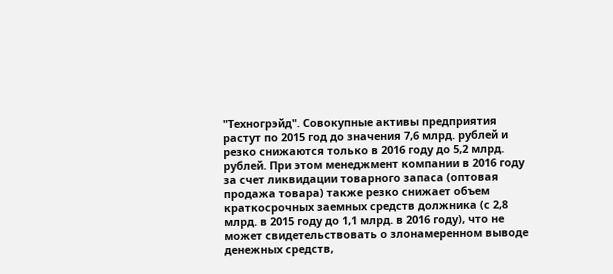"Техногрэйд". Совокупные активы предприятия растут по 2015 год до значения 7,6 млрд. рублей и резко снижаются только в 2016 году до 5,2 млрд. рублей. При этом менеджмент компании в 2016 году за счет ликвидации товарного запаса (оптовая продажа товара) также резко снижает объем краткосрочных заемных средств должника (с 2,8 млрд. в 2015 году до 1,1 млрд. в 2016 году), что не может свидетельствовать о злонамеренном выводе денежных средств,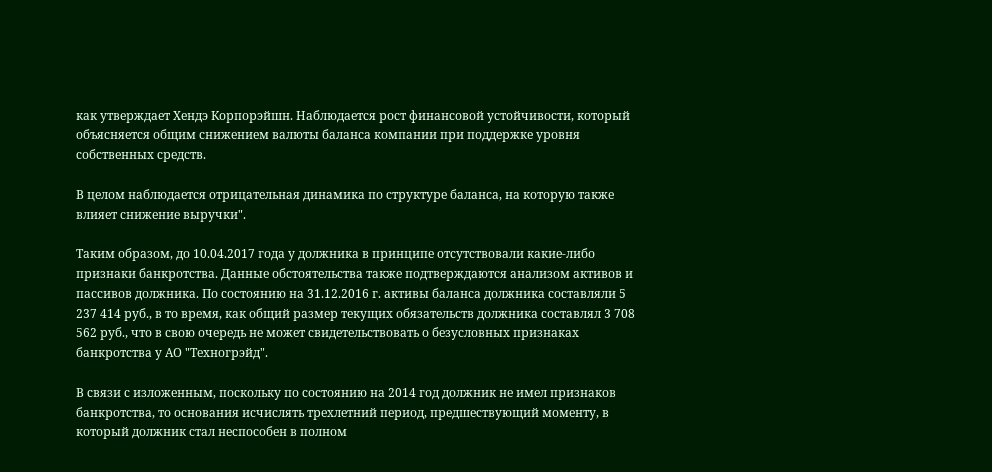как утверждает Хендэ Корпорэйшн. Наблюдается рост финансовой устойчивости, который объясняется общим снижением валюты баланса компании при поддержке уровня собственных средств.

В целом наблюдается отрицательная динамика по структуре баланса, на которую также влияет снижение выручки".

Таким образом, до 10.04.2017 года у должника в принципе отсутствовали какие-либо признаки банкротства. Данные обстоятельства также подтверждаются анализом активов и пассивов должника. По состоянию на 31.12.2016 г. активы баланса должника составляли 5 237 414 руб., в то время, как общий размер текущих обязательств должника составлял 3 708 562 руб., что в свою очередь не может свидетельствовать о безусловных признаках банкротства у АО "Техногрэйд".

В связи с изложенным, поскольку по состоянию на 2014 год должник не имел признаков банкротства, то основания исчислять трехлетний период, предшествующий моменту, в который должник стал неспособен в полном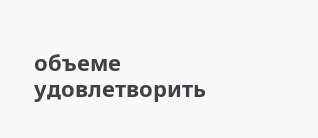объеме удовлетворить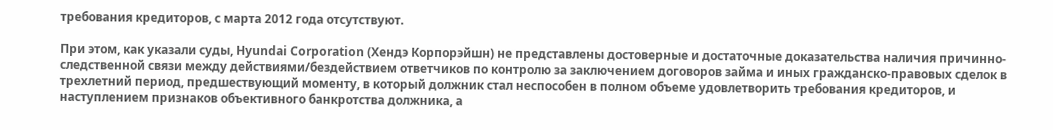требования кредиторов, с марта 2012 года отсутствуют.

При этом, как указали суды, Hyundai Corporation (Хендэ Корпорэйшн) не представлены достоверные и достаточные доказательства наличия причинно-следственной связи между действиями/бездействием ответчиков по контролю за заключением договоров займа и иных гражданско-правовых сделок в трехлетний период, предшествующий моменту, в который должник стал неспособен в полном объеме удовлетворить требования кредиторов, и наступлением признаков объективного банкротства должника, а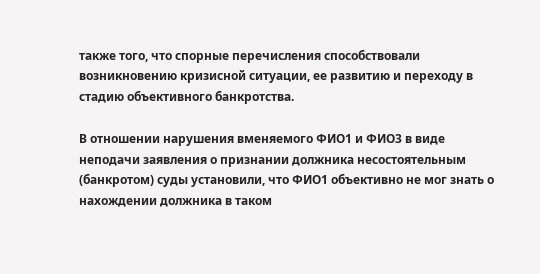также того, что спорные перечисления способствовали возникновению кризисной ситуации, ее развитию и переходу в стадию объективного банкротства.

В отношении нарушения вменяемого ФИО1 и ФИО3 в виде неподачи заявления о признании должника несостоятельным (банкротом) суды установили, что ФИО1 объективно не мог знать о нахождении должника в таком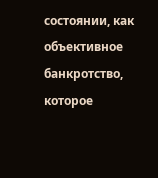состоянии, как объективное банкротство, которое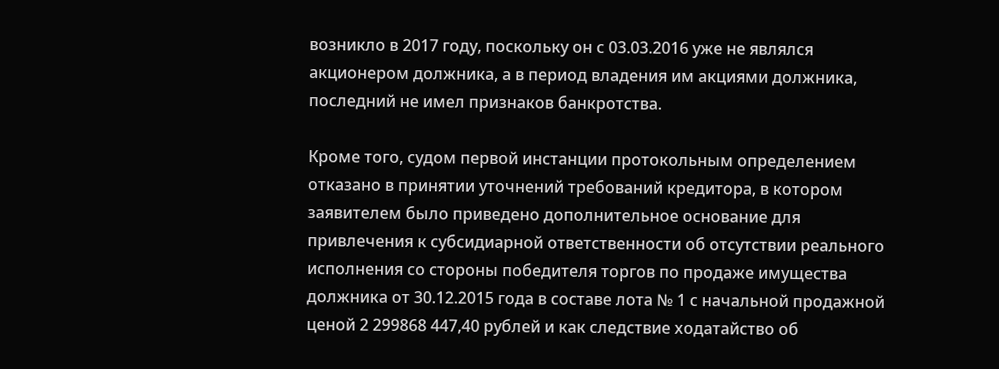возникло в 2017 году, поскольку он с 03.03.2016 уже не являлся акционером должника, а в период владения им акциями должника, последний не имел признаков банкротства.

Кроме того, судом первой инстанции протокольным определением отказано в принятии уточнений требований кредитора, в котором заявителем было приведено дополнительное основание для привлечения к субсидиарной ответственности об отсутствии реального исполнения со стороны победителя торгов по продаже имущества должника от 30.12.2015 года в составе лота № 1 с начальной продажной ценой 2 299868 447,40 рублей и как следствие ходатайство об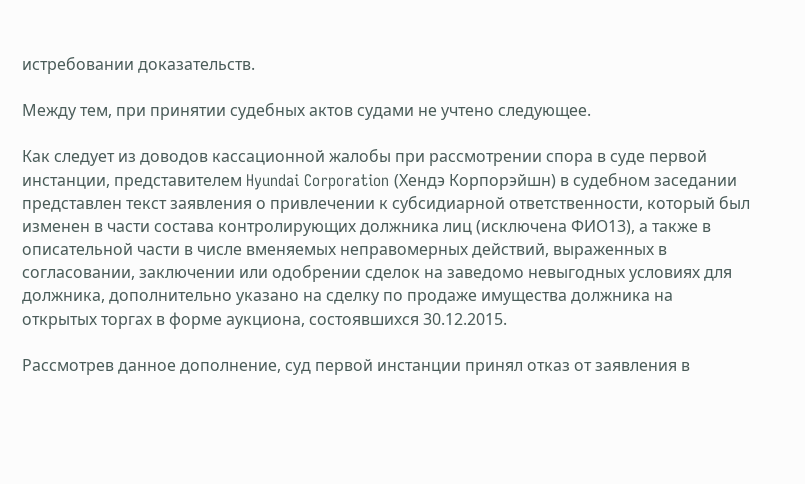истребовании доказательств.

Между тем, при принятии судебных актов судами не учтено следующее.

Как следует из доводов кассационной жалобы при рассмотрении спора в суде первой инстанции, представителем Hyundai Corporation (Хендэ Корпорэйшн) в судебном заседании представлен текст заявления о привлечении к субсидиарной ответственности, который был изменен в части состава контролирующих должника лиц (исключена ФИО13), а также в описательной части в числе вменяемых неправомерных действий, выраженных в согласовании, заключении или одобрении сделок на заведомо невыгодных условиях для должника, дополнительно указано на сделку по продаже имущества должника на открытых торгах в форме аукциона, состоявшихся 30.12.2015.

Рассмотрев данное дополнение, суд первой инстанции принял отказ от заявления в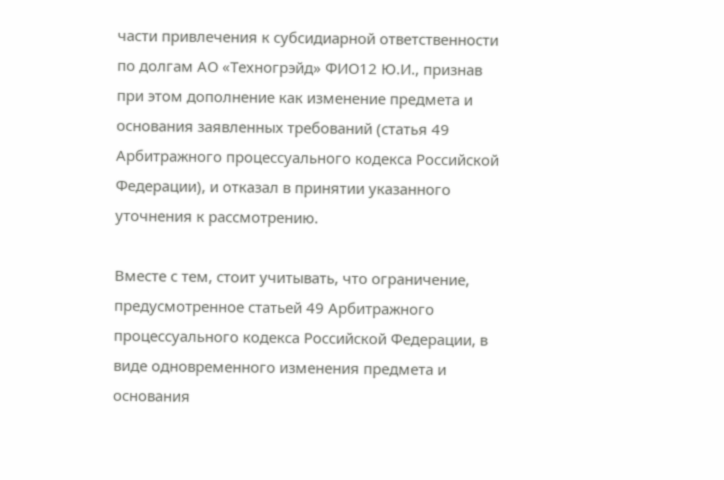части привлечения к субсидиарной ответственности по долгам АО «Техногрэйд» ФИО12 Ю.И., признав при этом дополнение как изменение предмета и основания заявленных требований (статья 49 Арбитражного процессуального кодекса Российской Федерации), и отказал в принятии указанного уточнения к рассмотрению.

Вместе с тем, стоит учитывать, что ограничение, предусмотренное статьей 49 Арбитражного процессуального кодекса Российской Федерации, в виде одновременного изменения предмета и основания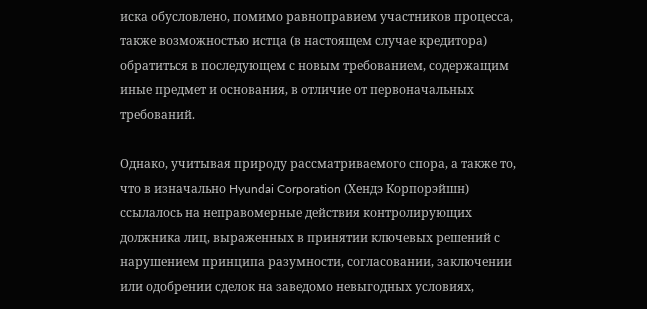иска обусловлено, помимо равноправием участников процесса, также возможностью истца (в настоящем случае кредитора) обратиться в последующем с новым требованием, содержащим иные предмет и основания, в отличие от первоначальных требований.

Однако, учитывая природу рассматриваемого спора, а также то, что в изначально Hyundai Corporation (Хендэ Корпорэйшн) ссылалось на неправомерные действия контролирующих должника лиц, выраженных в принятии ключевых решений с нарушением принципа разумности, согласовании, заключении или одобрении сделок на заведомо невыгодных условиях,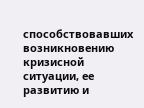способствовавших возникновению кризисной ситуации, ее развитию и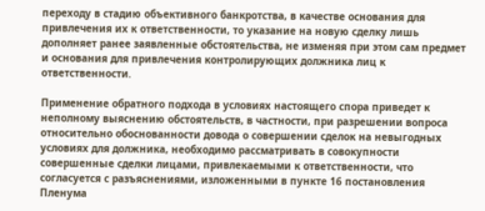переходу в стадию объективного банкротства, в качестве основания для привлечения их к ответственности, то указание на новую сделку лишь дополняет ранее заявленные обстоятельства, не изменяя при этом сам предмет и основания для привлечения контролирующих должника лиц к ответственности.

Применение обратного подхода в условиях настоящего спора приведет к неполному выяснению обстоятельств, в частности, при разрешении вопроса относительно обоснованности довода о совершении сделок на невыгодных условиях для должника, необходимо рассматривать в совокупности совершенные сделки лицами, привлекаемыми к ответственности, что согласуется с разъяснениями, изложенными в пункте 16 постановления Пленума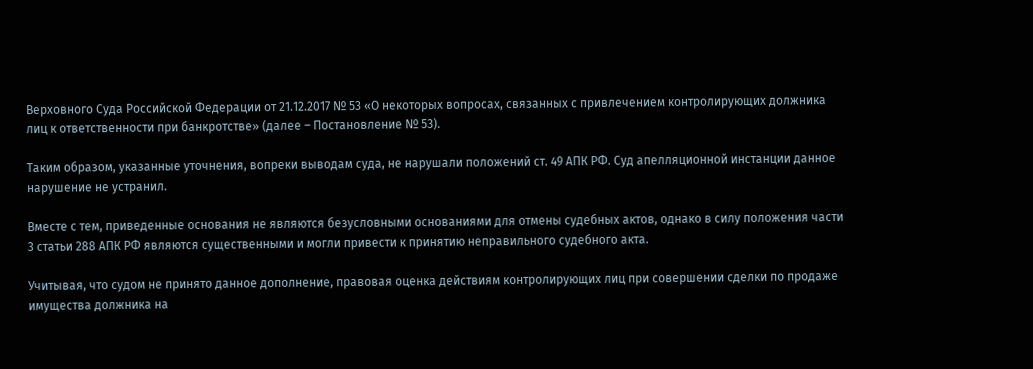Верховного Суда Российской Федерации от 21.12.2017 № 53 «О некоторых вопросах, связанных с привлечением контролирующих должника лиц к ответственности при банкротстве» (далее – Постановление № 53).

Таким образом, указанные уточнения, вопреки выводам суда, не нарушали положений ст. 49 АПК РФ. Суд апелляционной инстанции данное нарушение не устранил.

Вместе с тем, приведенные основания не являются безусловными основаниями для отмены судебных актов, однако в силу положения части 3 статьи 288 АПК РФ являются существенными и могли привести к принятию неправильного судебного акта.

Учитывая, что судом не принято данное дополнение, правовая оценка действиям контролирующих лиц при совершении сделки по продаже имущества должника на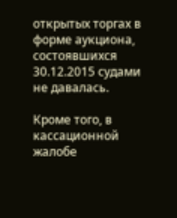открытых торгах в форме аукциона, состоявшихся 30.12.2015 судами не давалась.

Кроме того, в кассационной жалобе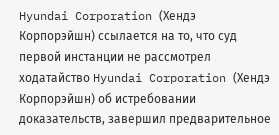Hyundai Corporation (Хендэ Корпорэйшн) ссылается на то, что суд первой инстанции не рассмотрел ходатайство Hyundai Corporation (Хендэ Корпорэйшн) об истребовании доказательств, завершил предварительное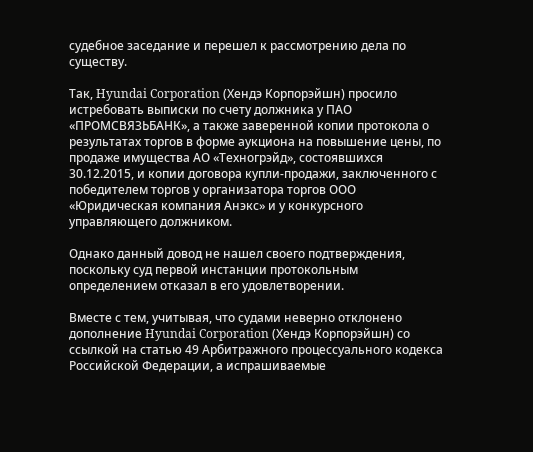судебное заседание и перешел к рассмотрению дела по существу.

Так, Hyundai Corporation (Хендэ Корпорэйшн) просило истребовать выписки по счету должника у ПАО «ПРОМСВЯЗЬБАНК», а также заверенной копии протокола о результатах торгов в форме аукциона на повышение цены, по продаже имущества АО «Техногрэйд», состоявшихся 30.12.2015, и копии договора купли-продажи, заключенного с победителем торгов у организатора торгов ООО «Юридическая компания Анэкс» и у конкурсного управляющего должником.

Однако данный довод не нашел своего подтверждения, поскольку суд первой инстанции протокольным определением отказал в его удовлетворении.

Вместе с тем, учитывая, что судами неверно отклонено дополнение Hyundai Corporation (Хендэ Корпорэйшн) со ссылкой на статью 49 Арбитражного процессуального кодекса Российской Федерации, а испрашиваемые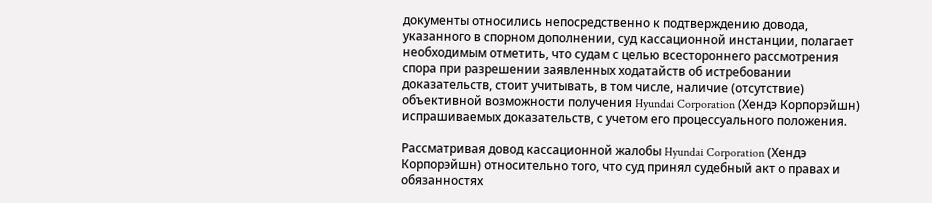документы относились непосредственно к подтверждению довода, указанного в спорном дополнении, суд кассационной инстанции, полагает необходимым отметить, что судам с целью всестороннего рассмотрения спора при разрешении заявленных ходатайств об истребовании доказательств, стоит учитывать, в том числе, наличие (отсутствие) объективной возможности получения Hyundai Corporation (Хендэ Корпорэйшн) испрашиваемых доказательств, с учетом его процессуального положения.

Рассматривая довод кассационной жалобы Hyundai Corporation (Хендэ Корпорэйшн) относительно того, что суд принял судебный акт о правах и обязанностях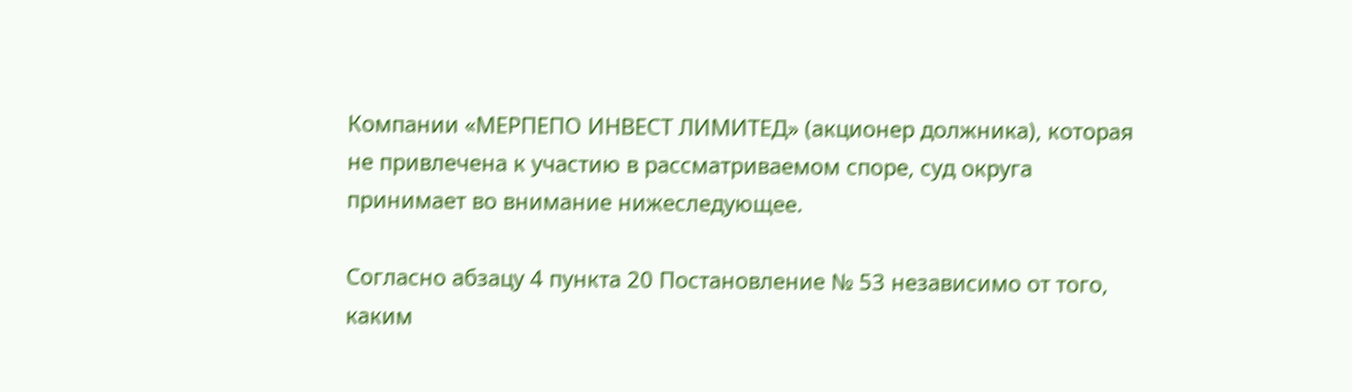Компании «МЕРПЕПО ИНВЕСТ ЛИМИТЕД» (акционер должника), которая не привлечена к участию в рассматриваемом споре, суд округа принимает во внимание нижеследующее.

Согласно абзацу 4 пункта 20 Постановление № 53 независимо от того, каким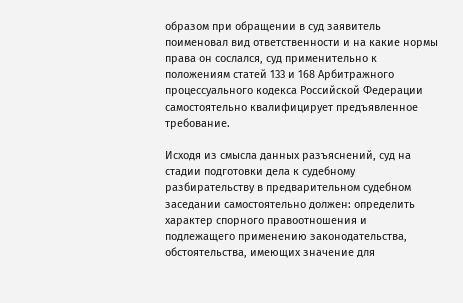образом при обращении в суд заявитель поименовал вид ответственности и на какие нормы права он сослался, суд применительно к положениям статей 133 и 168 Арбитражного процессуального кодекса Российской Федерации самостоятельно квалифицирует предъявленное требование.

Исходя из смысла данных разъяснений, суд на стадии подготовки дела к судебному разбирательству в предварительном судебном заседании самостоятельно должен: определить характер спорного правоотношения и подлежащего применению законодательства, обстоятельства, имеющих значение для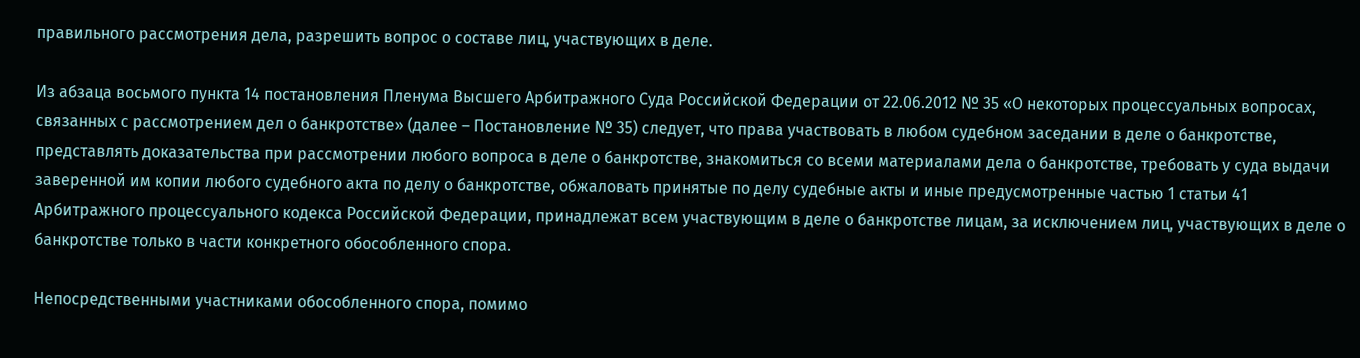правильного рассмотрения дела, разрешить вопрос о составе лиц, участвующих в деле.

Из абзаца восьмого пункта 14 постановления Пленума Высшего Арбитражного Суда Российской Федерации от 22.06.2012 № 35 «О некоторых процессуальных вопросах, связанных с рассмотрением дел о банкротстве» (далее – Постановление № 35) следует, что права участвовать в любом судебном заседании в деле о банкротстве, представлять доказательства при рассмотрении любого вопроса в деле о банкротстве, знакомиться со всеми материалами дела о банкротстве, требовать у суда выдачи заверенной им копии любого судебного акта по делу о банкротстве, обжаловать принятые по делу судебные акты и иные предусмотренные частью 1 статьи 41 Арбитражного процессуального кодекса Российской Федерации, принадлежат всем участвующим в деле о банкротстве лицам, за исключением лиц, участвующих в деле о банкротстве только в части конкретного обособленного спора.

Непосредственными участниками обособленного спора, помимо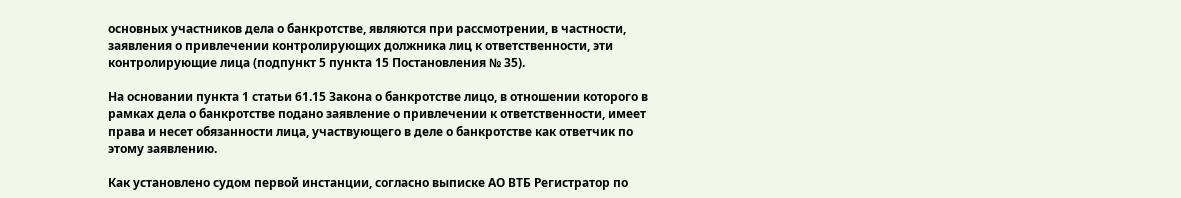основных участников дела о банкротстве, являются при рассмотрении, в частности, заявления о привлечении контролирующих должника лиц к ответственности, эти контролирующие лица (подпункт 5 пункта 15 Постановления № 35).

На основании пункта 1 статьи 61.15 Закона о банкротстве лицо, в отношении которого в рамках дела о банкротстве подано заявление о привлечении к ответственности, имеет права и несет обязанности лица, участвующего в деле о банкротстве как ответчик по этому заявлению.

Как установлено судом первой инстанции, согласно выписке АО ВТБ Регистратор по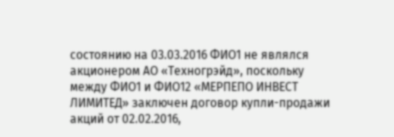состоянию на 03.03.2016 ФИО1 не являлся акционером АО «Техногрэйд», поскольку между ФИО1 и ФИО12 «МЕРПЕПО ИНВЕСТ ЛИМИТЕД» заключен договор купли-продажи акций от 02.02.2016,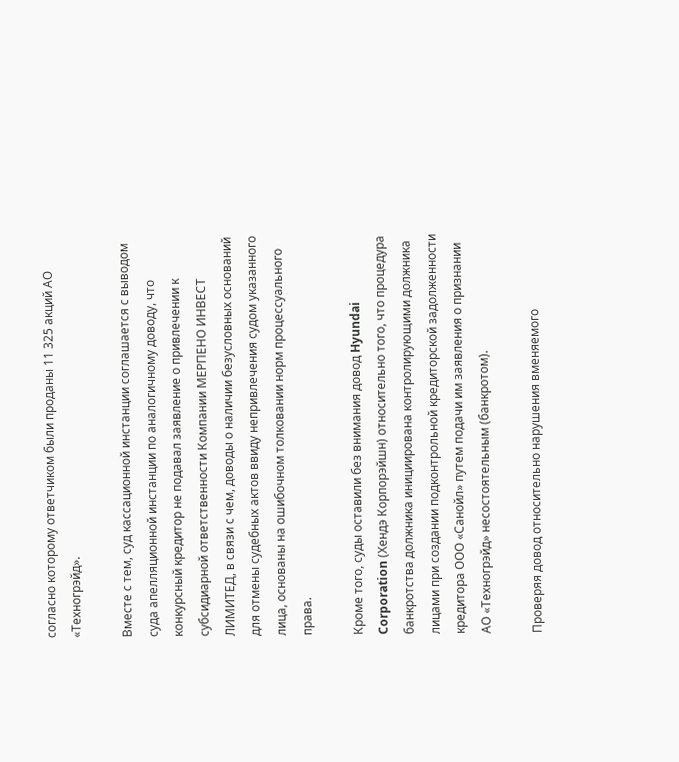согласно которому ответчиком были проданы 11 325 акций АО «Техногрэйд».

Вместе с тем, суд кассационной инстанции соглашается с выводом суда апелляционной инстанции по аналогичному доводу, что конкурсный кредитор не подавал заявление о привлечении к субсидиарной ответственности Компании МЕРПЕНО ИНВЕСТ ЛИМИТЕД, в связи с чем, доводы о наличии безусловных оснований для отмены судебных актов ввиду непривлечения судом указанного лица, основаны на ошибочном толковании норм процессуального права.

Кроме того, суды оставили без внимания довод Hyundai Corporation (Хендэ Корпорэйшн) относительно того, что процедура банкротства должника инициирована контролирующими должника лицами при создании подконтрольной кредиторской задолженности кредитора ООО «Санойл» путем подачи им заявления о признании АО «Техногрэйд» несостоятельным (банкротом).

Проверяя довод относительно нарушения вменяемого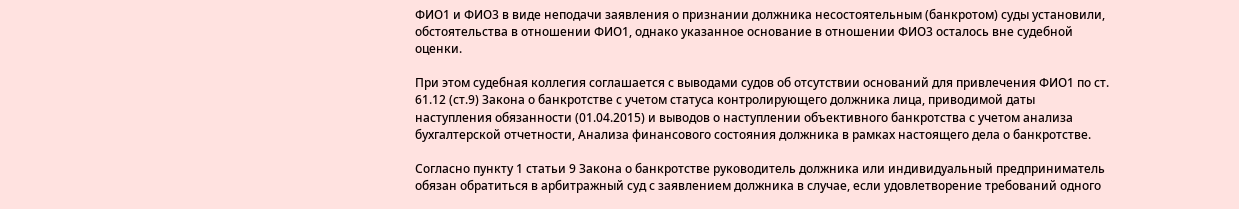ФИО1 и ФИО3 в виде неподачи заявления о признании должника несостоятельным (банкротом) суды установили, обстоятельства в отношении ФИО1, однако указанное основание в отношении ФИО3 осталось вне судебной оценки.

При этом судебная коллегия соглашается с выводами судов об отсутствии оснований для привлечения ФИО1 по ст. 61.12 (ст.9) Закона о банкротстве с учетом статуса контролирующего должника лица, приводимой даты наступления обязанности (01.04.2015) и выводов о наступлении объективного банкротства с учетом анализа бухгалтерской отчетности, Анализа финансового состояния должника в рамках настоящего дела о банкротстве.

Согласно пункту 1 статьи 9 Закона о банкротстве руководитель должника или индивидуальный предприниматель обязан обратиться в арбитражный суд с заявлением должника в случае, если удовлетворение требований одного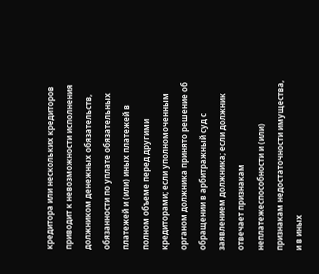кредитора или нескольких кредиторов приводит к невозможности исполнения должником денежных обязательств, обязанности по уплате обязательных платежей и (или) иных платежей в полном объеме перед другими кредиторами; если уполномоченным органом должника принято решение об обращении в арбитражный суд с заявлением должника; если должник отвечает признакам неплатежеспособности и (или) признакам недостаточности имущества, и в иных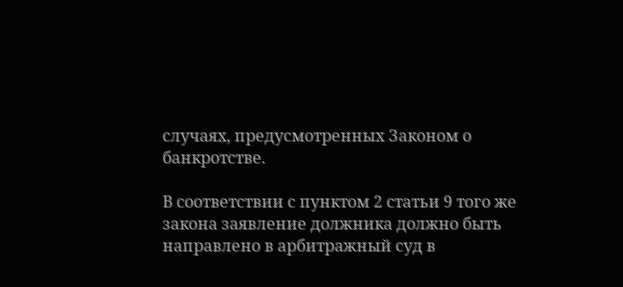случаях, предусмотренных Законом о банкротстве.

В соответствии с пунктом 2 статьи 9 того же закона заявление должника должно быть направлено в арбитражный суд в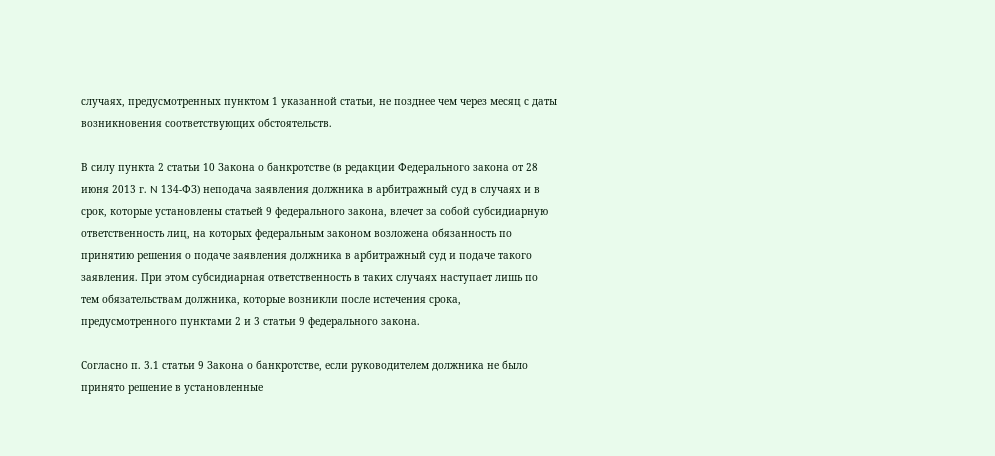случаях, предусмотренных пунктом 1 указанной статьи, не позднее чем через месяц с даты возникновения соответствующих обстоятельств.

В силу пункта 2 статьи 10 Закона о банкротстве (в редакции Федерального закона от 28 июня 2013 г. N 134-ФЗ) неподача заявления должника в арбитражный суд в случаях и в срок, которые установлены статьей 9 федерального закона, влечет за собой субсидиарную ответственность лиц, на которых федеральным законом возложена обязанность по принятию решения о подаче заявления должника в арбитражный суд и подаче такого заявления. При этом субсидиарная ответственность в таких случаях наступает лишь по тем обязательствам должника, которые возникли после истечения срока, предусмотренного пунктами 2 и 3 статьи 9 федерального закона.

Согласно п. 3.1 статьи 9 Закона о банкротстве, если руководителем должника не было принято решение в установленные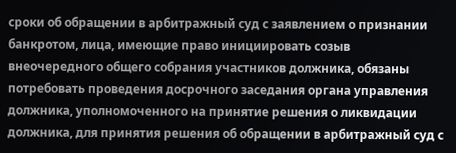сроки об обращении в арбитражный суд с заявлением о признании банкротом, лица, имеющие право инициировать созыв внеочередного общего собрания участников должника, обязаны потребовать проведения досрочного заседания органа управления должника, уполномоченного на принятие решения о ликвидации должника, для принятия решения об обращении в арбитражный суд с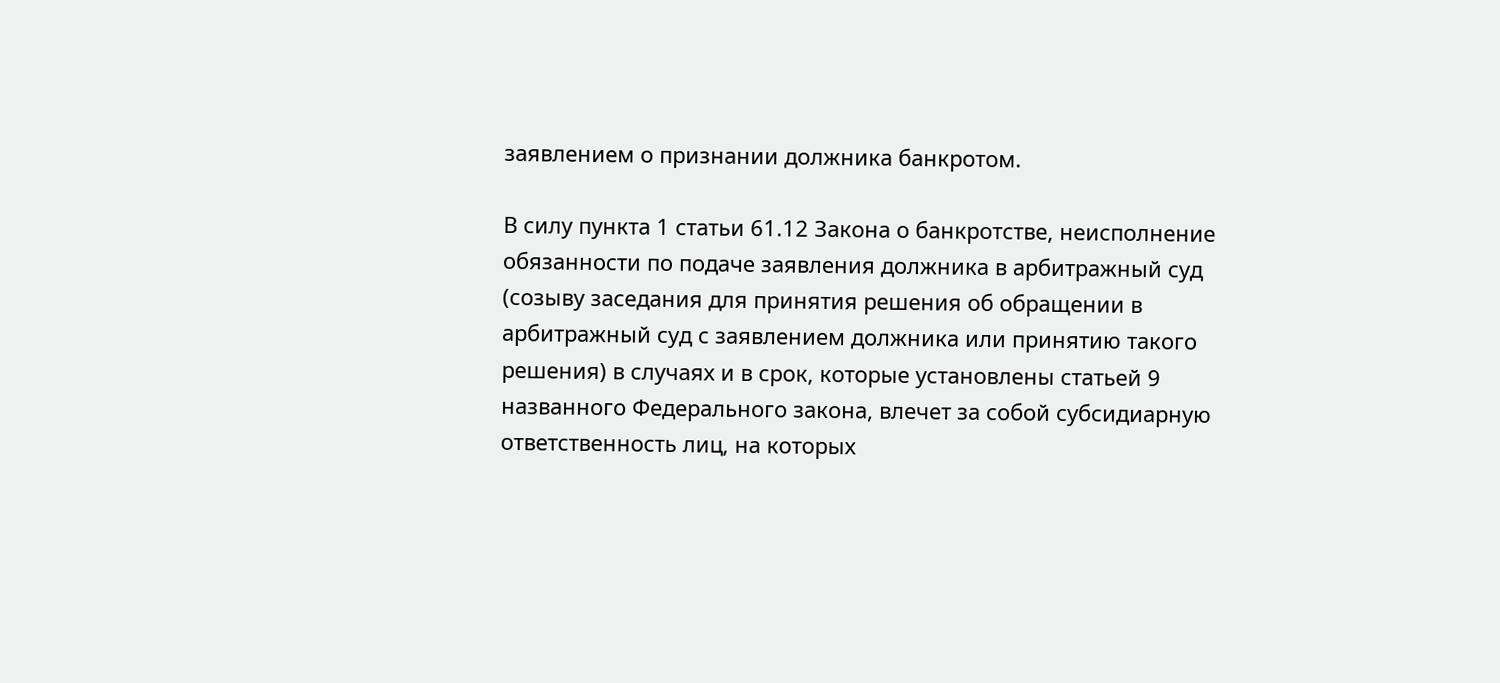заявлением о признании должника банкротом.

В силу пункта 1 статьи 61.12 Закона о банкротстве, неисполнение обязанности по подаче заявления должника в арбитражный суд (созыву заседания для принятия решения об обращении в арбитражный суд с заявлением должника или принятию такого решения) в случаях и в срок, которые установлены статьей 9 названного Федерального закона, влечет за собой субсидиарную ответственность лиц, на которых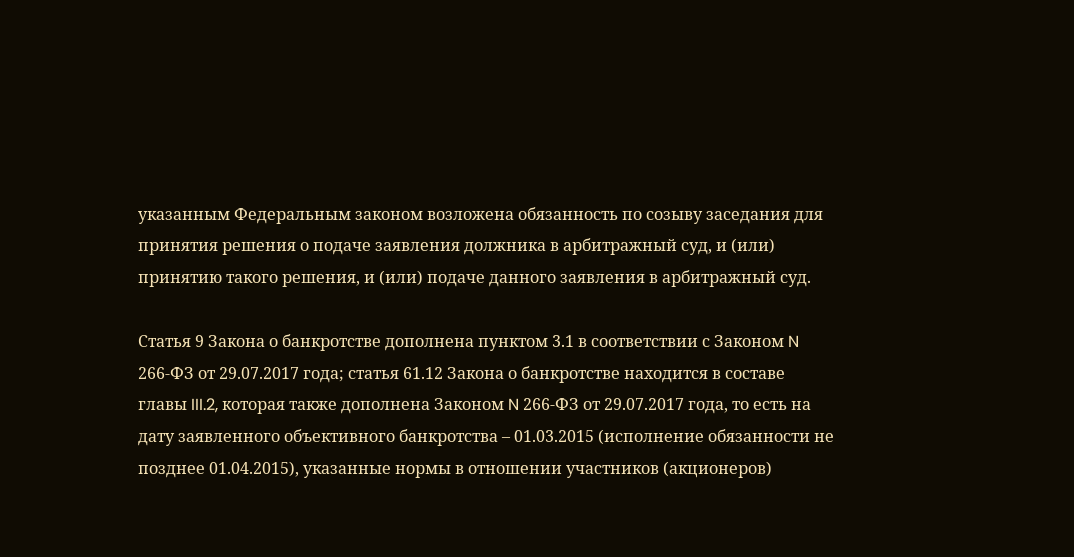указанным Федеральным законом возложена обязанность по созыву заседания для принятия решения о подаче заявления должника в арбитражный суд, и (или) принятию такого решения, и (или) подаче данного заявления в арбитражный суд.

Статья 9 Закона о банкротстве дополнена пунктом 3.1 в соответствии с Законом N 266-ФЗ от 29.07.2017 года; статья 61.12 Закона о банкротстве находится в составе главы III.2, которая также дополнена Законом N 266-ФЗ от 29.07.2017 года, то есть на дату заявленного объективного банкротства – 01.03.2015 (исполнение обязанности не позднее 01.04.2015), указанные нормы в отношении участников (акционеров)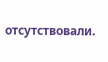отсутствовали.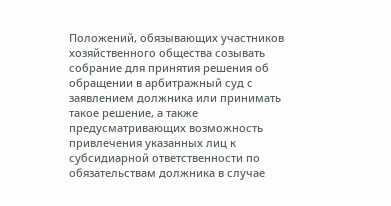Положений, обязывающих участников хозяйственного общества созывать собрание для принятия решения об обращении в арбитражный суд с заявлением должника или принимать такое решение, а также предусматривающих возможность привлечения указанных лиц к субсидиарной ответственности по обязательствам должника в случае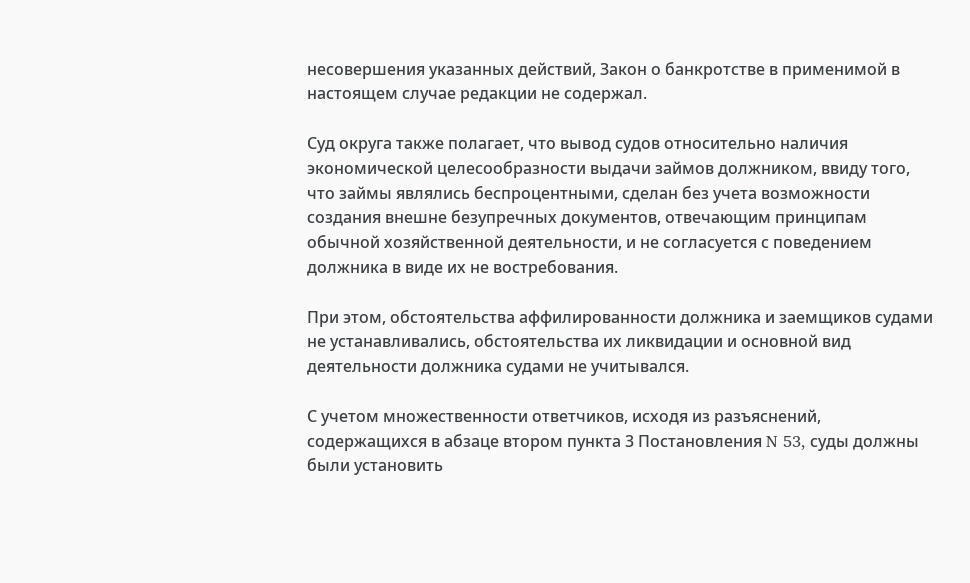несовершения указанных действий, Закон о банкротстве в применимой в настоящем случае редакции не содержал.

Суд округа также полагает, что вывод судов относительно наличия экономической целесообразности выдачи займов должником, ввиду того, что займы являлись беспроцентными, сделан без учета возможности создания внешне безупречных документов, отвечающим принципам обычной хозяйственной деятельности, и не согласуется с поведением должника в виде их не востребования.

При этом, обстоятельства аффилированности должника и заемщиков судами не устанавливались, обстоятельства их ликвидации и основной вид деятельности должника судами не учитывался.

С учетом множественности ответчиков, исходя из разъяснений, содержащихся в абзаце втором пункта 3 Постановления N 53, суды должны были установить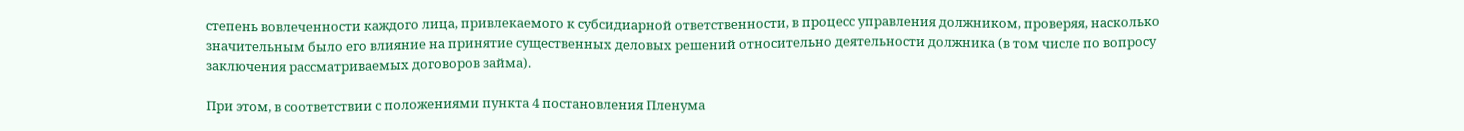степень вовлеченности каждого лица, привлекаемого к субсидиарной ответственности, в процесс управления должником, проверяя, насколько значительным было его влияние на принятие существенных деловых решений относительно деятельности должника (в том числе по вопросу заключения рассматриваемых договоров займа).

При этом, в соответствии с положениями пункта 4 постановления Пленума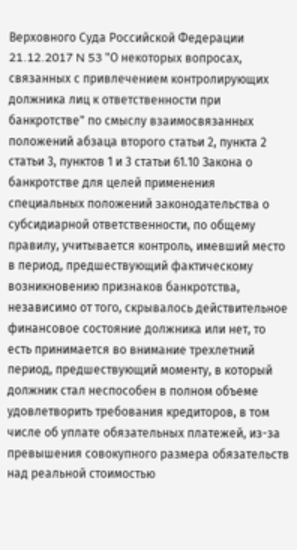Верховного Суда Российской Федерации 21.12.2017 N 53 "О некоторых вопросах, связанных с привлечением контролирующих должника лиц к ответственности при банкротстве" по смыслу взаимосвязанных положений абзаца второго статьи 2, пункта 2 статьи 3, пунктов 1 и 3 статьи 61.10 Закона о банкротстве для целей применения специальных положений законодательства о субсидиарной ответственности, по общему правилу, учитывается контроль, имевший место в период, предшествующий фактическому возникновению признаков банкротства, независимо от того, скрывалось действительное финансовое состояние должника или нет, то есть принимается во внимание трехлетний период, предшествующий моменту, в который должник стал неспособен в полном объеме удовлетворить требования кредиторов, в том числе об уплате обязательных платежей, из-за превышения совокупного размера обязательств над реальной стоимостью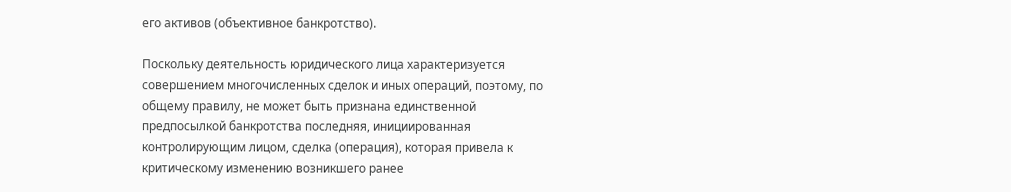его активов (объективное банкротство).

Поскольку деятельность юридического лица характеризуется совершением многочисленных сделок и иных операций, поэтому, по общему правилу, не может быть признана единственной предпосылкой банкротства последняя, инициированная контролирующим лицом, сделка (операция), которая привела к критическому изменению возникшего ранее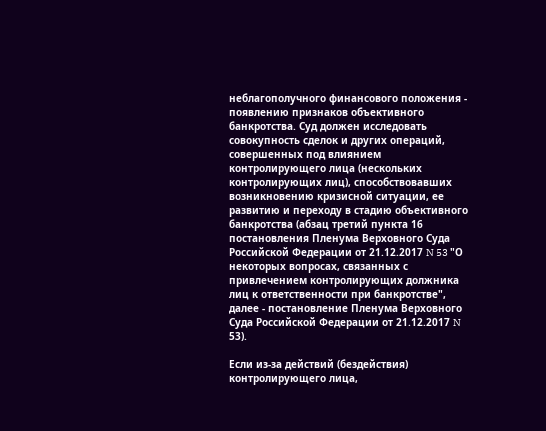неблагополучного финансового положения - появлению признаков объективного банкротства. Суд должен исследовать совокупность сделок и других операций, совершенных под влиянием контролирующего лица (нескольких контролирующих лиц), способствовавших возникновению кризисной ситуации, ее развитию и переходу в стадию объективного банкротства (абзац третий пункта 16 постановления Пленума Верховного Суда Российской Федерации от 21.12.2017 N 53 "О некоторых вопросах, связанных с привлечением контролирующих должника лиц к ответственности при банкротстве", далее - постановление Пленума Верховного Суда Российской Федерации от 21.12.2017 N 53).

Если из-за действий (бездействия) контролирующего лица,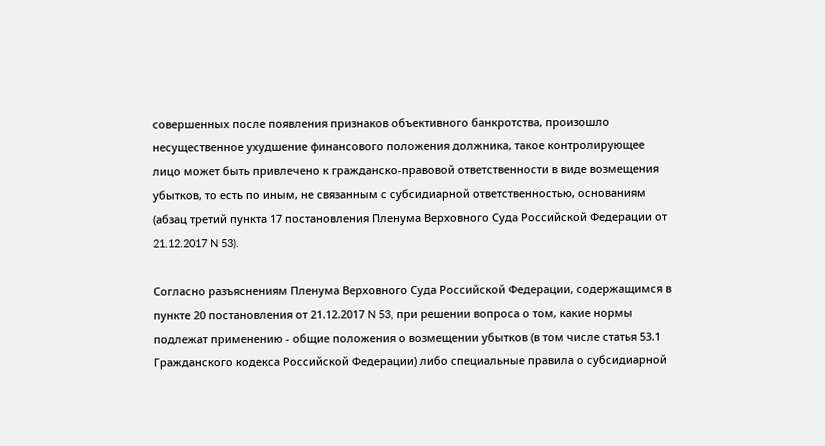совершенных после появления признаков объективного банкротства, произошло несущественное ухудшение финансового положения должника, такое контролирующее лицо может быть привлечено к гражданско-правовой ответственности в виде возмещения убытков, то есть по иным, не связанным с субсидиарной ответственностью, основаниям (абзац третий пункта 17 постановления Пленума Верховного Суда Российской Федерации от 21.12.2017 N 53).

Согласно разъяснениям Пленума Верховного Суда Российской Федерации, содержащимся в пункте 20 постановления от 21.12.2017 N 53, при решении вопроса о том, какие нормы подлежат применению - общие положения о возмещении убытков (в том числе статья 53.1 Гражданского кодекса Российской Федерации) либо специальные правила о субсидиарной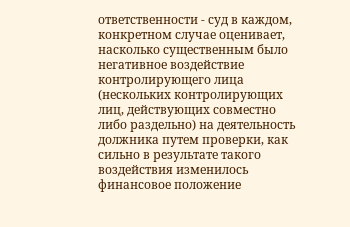ответственности - суд в каждом, конкретном случае оценивает, насколько существенным было негативное воздействие контролирующего лица (нескольких контролирующих лиц, действующих совместно либо раздельно) на деятельность должника путем проверки, как сильно в результате такого воздействия изменилось финансовое положение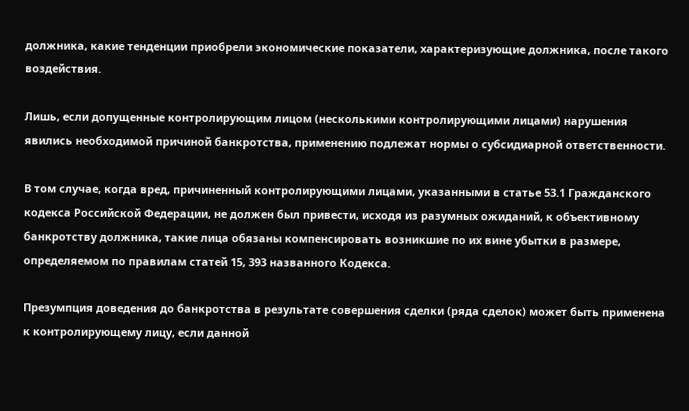должника, какие тенденции приобрели экономические показатели, характеризующие должника, после такого воздействия.

Лишь, если допущенные контролирующим лицом (несколькими контролирующими лицами) нарушения явились необходимой причиной банкротства, применению подлежат нормы о субсидиарной ответственности.

В том случае, когда вред, причиненный контролирующими лицами, указанными в статье 53.1 Гражданского кодекса Российской Федерации, не должен был привести, исходя из разумных ожиданий, к объективному банкротству должника, такие лица обязаны компенсировать возникшие по их вине убытки в размере, определяемом по правилам статей 15, 393 названного Кодекса.

Презумпция доведения до банкротства в результате совершения сделки (ряда сделок) может быть применена к контролирующему лицу, если данной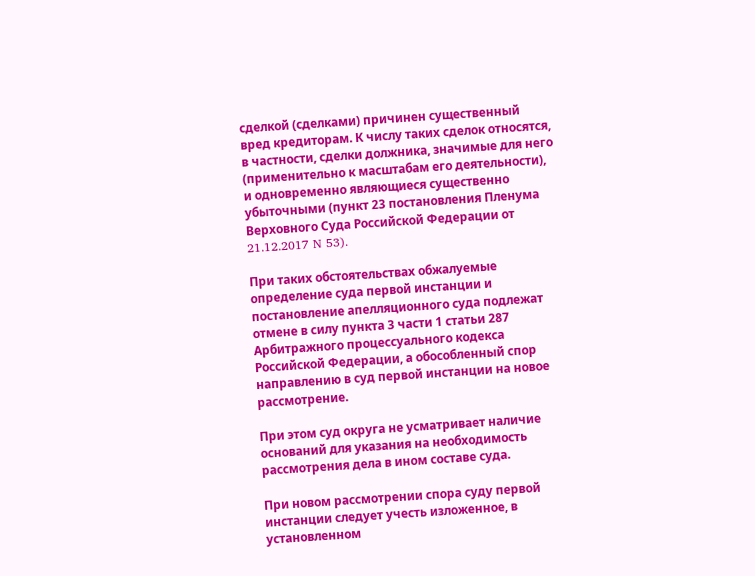сделкой (сделками) причинен существенный вред кредиторам. К числу таких сделок относятся, в частности, сделки должника, значимые для него (применительно к масштабам его деятельности), и одновременно являющиеся существенно убыточными (пункт 23 постановления Пленума Верховного Суда Российской Федерации от 21.12.2017 N 53).

При таких обстоятельствах обжалуемые определение суда первой инстанции и постановление апелляционного суда подлежат отмене в силу пункта 3 части 1 статьи 287 Арбитражного процессуального кодекса Российской Федерации, а обособленный спор направлению в суд первой инстанции на новое рассмотрение.

При этом суд округа не усматривает наличие оснований для указания на необходимость рассмотрения дела в ином составе суда.

При новом рассмотрении спора суду первой инстанции следует учесть изложенное, в установленном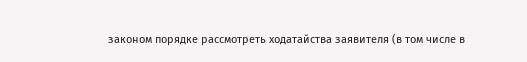законом порядке рассмотреть ходатайства заявителя (в том числе в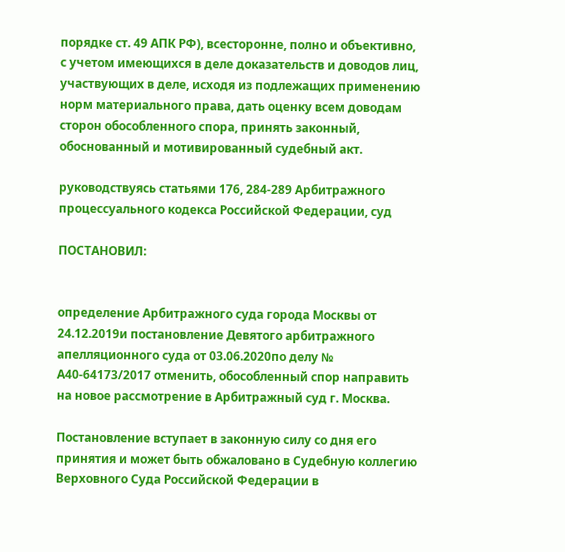порядке ст. 49 АПК РФ), всесторонне, полно и объективно, с учетом имеющихся в деле доказательств и доводов лиц, участвующих в деле, исходя из подлежащих применению норм материального права, дать оценку всем доводам сторон обособленного спора, принять законный, обоснованный и мотивированный судебный акт.

руководствуясь статьями 176, 284-289 Арбитражного процессуального кодекса Российской Федерации, суд

ПОСТАНОВИЛ:


определение Арбитражного суда города Москвы от 24.12.2019и постановление Девятого арбитражного апелляционного суда от 03.06.2020по делу № А40-64173/2017 отменить, обособленный спор направить на новое рассмотрение в Арбитражный суд г. Москва.

Постановление вступает в законную силу со дня его принятия и может быть обжаловано в Судебную коллегию Верховного Суда Российской Федерации в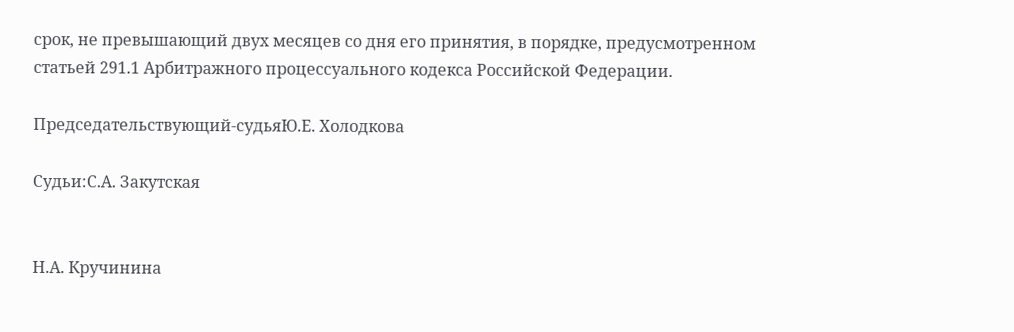срок, не превышающий двух месяцев со дня его принятия, в порядке, предусмотренном статьей 291.1 Арбитражного процессуального кодекса Российской Федерации.

Председательствующий-судьяЮ.Е. Холодкова

Судьи:С.А. Закутская


Н.А. Кручинина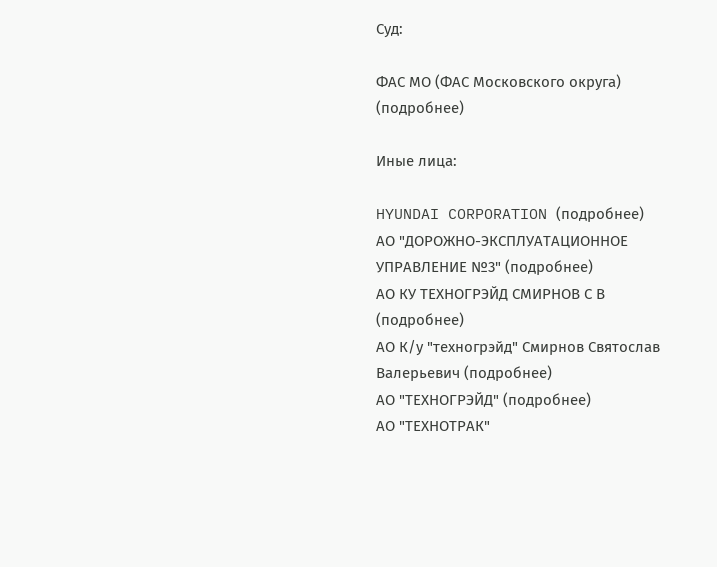Суд:

ФАС МО (ФАС Московского округа) (подробнее)

Иные лица:

HYUNDAI CORPORATION (подробнее)
АО "ДОРОЖНО-ЭКСПЛУАТАЦИОННОЕ УПРАВЛЕНИЕ №3" (подробнее)
АО КУ ТЕХНОГРЭЙД СМИРНОВ С В (подробнее)
АО К/у "техногрэйд" Смирнов Святослав Валерьевич (подробнее)
АО "ТЕХНОГРЭЙД" (подробнее)
АО "ТЕХНОТРАК"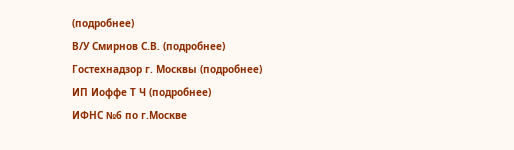(подробнее)
В/У Смирнов С.В. (подробнее)
Гостехнадзор г. Москвы (подробнее)
ИП Иоффе Т Ч (подробнее)
ИФНС №6 по г.Москве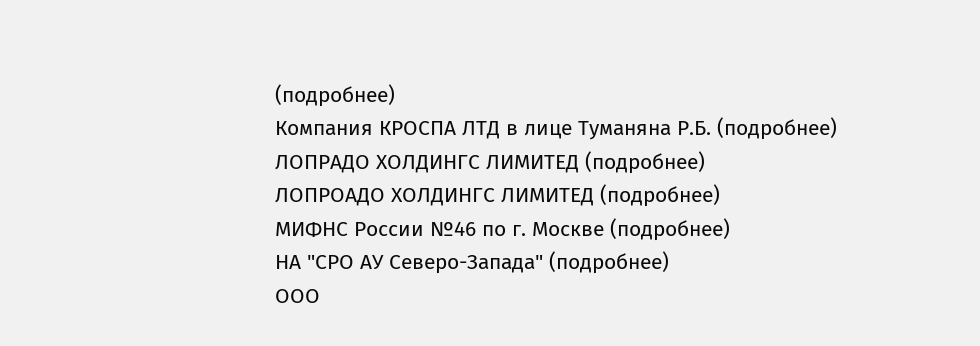(подробнее)
Компания КРОСПА ЛТД в лице Туманяна Р.Б. (подробнее)
ЛОПРАДО ХОЛДИНГС ЛИМИТЕД (подробнее)
ЛОПРОАДО ХОЛДИНГС ЛИМИТЕД (подробнее)
МИФНС России №46 по г. Москве (подробнее)
НА "СРО АУ Северо-Запада" (подробнее)
ООО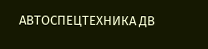АВТОСПЕЦТЕХНИКА ДВ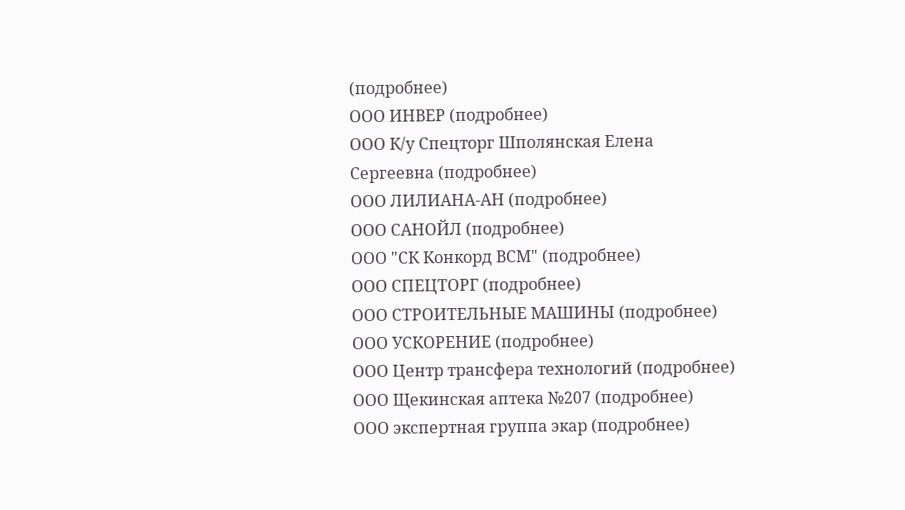(подробнее)
ООО ИНВЕР (подробнее)
ООО К/у Спецторг Шполянская Елена Сергеевна (подробнее)
ООО ЛИЛИАНА-АН (подробнее)
ООО САНОЙЛ (подробнее)
ООО "СК Конкорд ВСМ" (подробнее)
ООО СПЕЦТОРГ (подробнее)
ООО СТРОИТЕЛЬНЫЕ МАШИНЫ (подробнее)
ООО УСКОРЕНИЕ (подробнее)
ООО Центр трансфера технологий (подробнее)
ООО Щекинская аптека №207 (подробнее)
ООО экспертная группа экар (подробнее)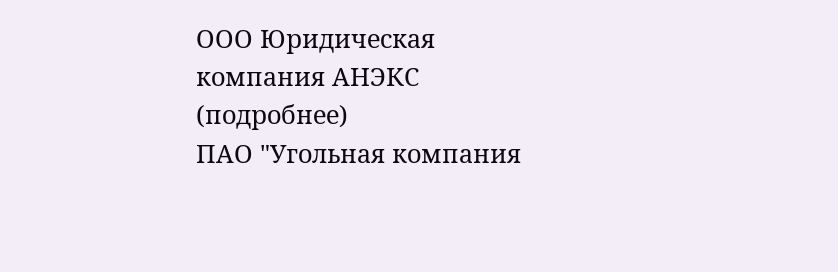ООО Юридическая компания АНЭКС (подробнее)
ПАО "Угольная компания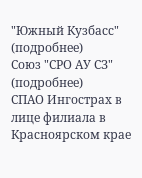"Южный Кузбасс" (подробнее)
Союз "СРО АУ СЗ" (подробнее)
СПАО Ингострах в лице филиала в Красноярском крае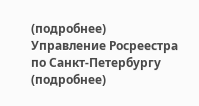(подробнее)
Управление Росреестра по Санкт-Петербургу (подробнее)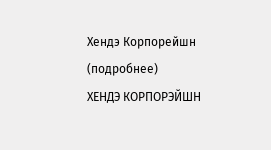Хендэ Корпорейшн (подробнее)
ХЕНДЭ КОРПОРЭЙШН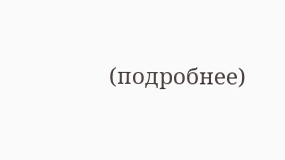(подробнее)